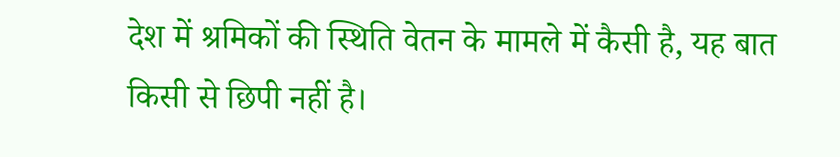देश में श्रमिकों की स्थिति वेतन के मामले में कैसी है, यह बात किसी से छिपी नहीं है।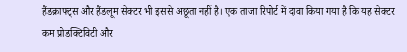हैंडक्राफ्ट्स और हैंडलूम सेक्टर भी इससे अछूता नहीं है। एक ताजा रिपोर्ट में दावा किया गया है कि यह सेक्टर कम प्रोडक्टिविटी और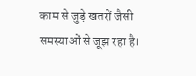काम से जुड़े खतरों जैसी समस्याओं से जूझ रहा है।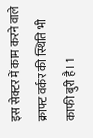इस सेक्टर में काम करने वाले क्राफ्ट वर्कर की स्थिति भी काफी बुरी है। 1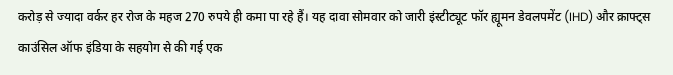करोड़ से ज्यादा वर्कर हर रोज के महज 270 रुपये ही कमा पा रहे हैं। यह दावा सोमवार को जारी इंस्टीट्यूट फॉर ह्यूमन डेवलपमेंट (IHD) और क्राफ्ट्स काउंसिल ऑफ इंडिया के सहयोग से की गई एक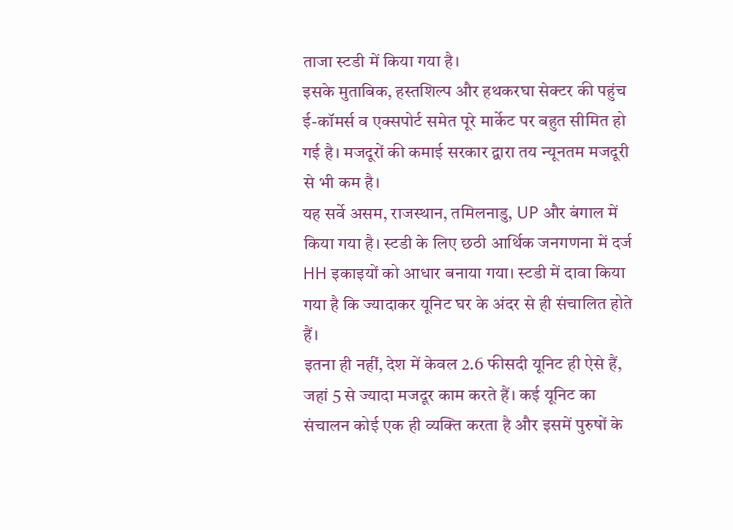ताजा स्टडी में किया गया है।
इसके मुताबिक, हस्तशिल्प और हथकरघा सेक्टर की पहुंच ई-कॉमर्स व एक्सपोर्ट समेत पूरे मार्केट पर बहुत सीमित हो गई है। मजदूरों की कमाई सरकार द्वारा तय न्यूनतम मजदूरी से भी कम है।
यह सर्वे असम, राजस्थान, तमिलनाडु, UP और बंगाल में किया गया है। स्टडी के लिए छठी आर्थिक जनगणना में दर्ज HH इकाइयों को आधार बनाया गया। स्टडी में दावा किया गया है कि ज्यादाकर यूनिट घर के अंदर से ही संचालित होते हैं।
इतना ही नहीं, देश में केवल 2.6 फीसदी यूनिट ही ऐसे हैं, जहां 5 से ज्यादा मजदूर काम करते हैं। कई यूनिट का संचालन कोई एक ही व्यक्ति करता है और इसमें पुरुषों के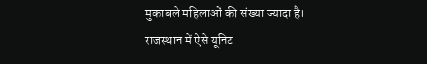मुकाबले महिलाओं की संख्या ज्यादा है।
राजस्थान में ऐसे यूनिट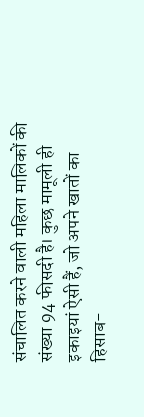संचालित करने वाली महिला मालिकों की संख्या 94 फीसदी है। कुछ मामूली ही इकाइयां ऐसी हैं, जो अपने खातों का हिसाब-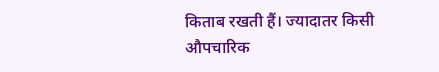किताब रखती हैं। ज्यादातर किसी औपचारिक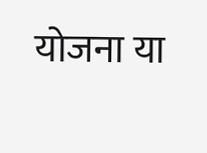योजना या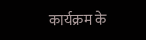कार्यक्रम के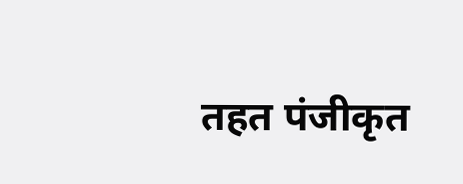तहत पंजीकृत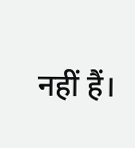नहीं हैं।